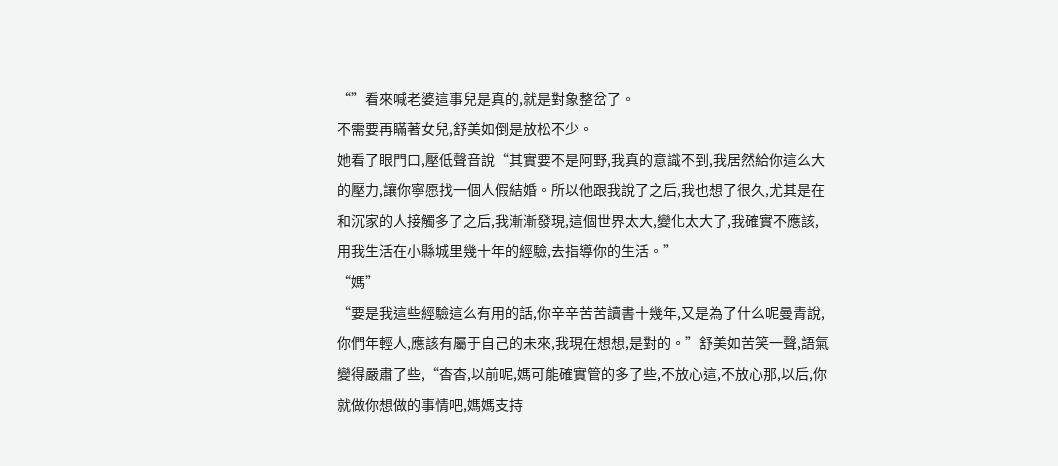“”看來喊老婆這事兒是真的,就是對象整岔了。
不需要再瞞著女兒,舒美如倒是放松不少。
她看了眼門口,壓低聲音說“其實要不是阿野,我真的意識不到,我居然給你這么大的壓力,讓你寧愿找一個人假結婚。所以他跟我說了之后,我也想了很久,尤其是在和沉家的人接觸多了之后,我漸漸發現,這個世界太大,變化太大了,我確實不應該,用我生活在小縣城里幾十年的經驗,去指導你的生活。”
“媽”
“要是我這些經驗這么有用的話,你辛辛苦苦讀書十幾年,又是為了什么呢曼青說,你們年輕人,應該有屬于自己的未來,我現在想想,是對的。”舒美如苦笑一聲,語氣變得嚴肅了些,“杳杳,以前呢,媽可能確實管的多了些,不放心這,不放心那,以后,你就做你想做的事情吧,媽媽支持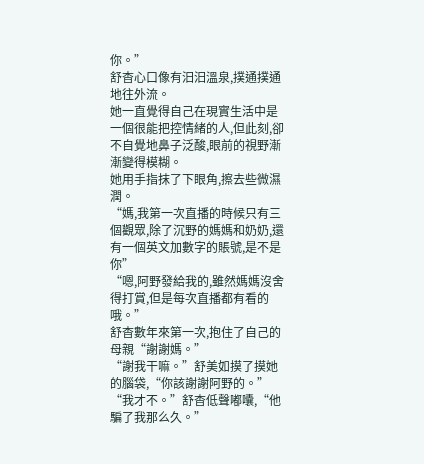你。”
舒杳心口像有汩汩溫泉,撲通撲通地往外流。
她一直覺得自己在現實生活中是一個很能把控情緒的人,但此刻,卻不自覺地鼻子泛酸,眼前的視野漸漸變得模糊。
她用手指抹了下眼角,擦去些微濕潤。
“媽,我第一次直播的時候只有三個觀眾,除了沉野的媽媽和奶奶,還有一個英文加數字的賬號,是不是你”
“嗯,阿野發給我的,雖然媽媽沒舍得打賞,但是每次直播都有看的哦。”
舒杳數年來第一次,抱住了自己的母親“謝謝媽。”
“謝我干嘛。”舒美如摸了摸她的腦袋,“你該謝謝阿野的。”
“我才不。”舒杳低聲嘟囔,“他騙了我那么久。”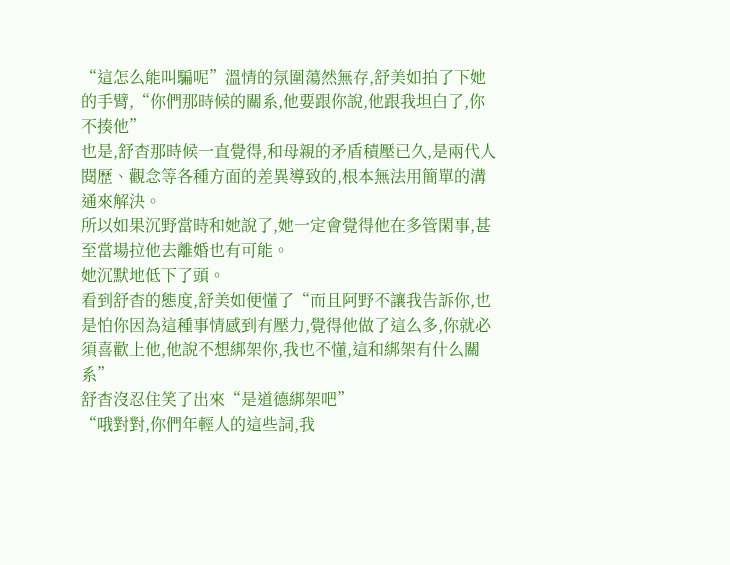“這怎么能叫騙呢”溫情的氛圍蕩然無存,舒美如拍了下她的手臂,“你們那時候的關系,他要跟你說,他跟我坦白了,你不揍他”
也是,舒杳那時候一直覺得,和母親的矛盾積壓已久,是兩代人閱歷、觀念等各種方面的差異導致的,根本無法用簡單的溝通來解決。
所以如果沉野當時和她說了,她一定會覺得他在多管閑事,甚至當場拉他去離婚也有可能。
她沉默地低下了頭。
看到舒杳的態度,舒美如便懂了“而且阿野不讓我告訴你,也是怕你因為這種事情感到有壓力,覺得他做了這么多,你就必須喜歡上他,他說不想綁架你,我也不懂,這和綁架有什么關系”
舒杳沒忍住笑了出來“是道德綁架吧”
“哦對對,你們年輕人的這些詞,我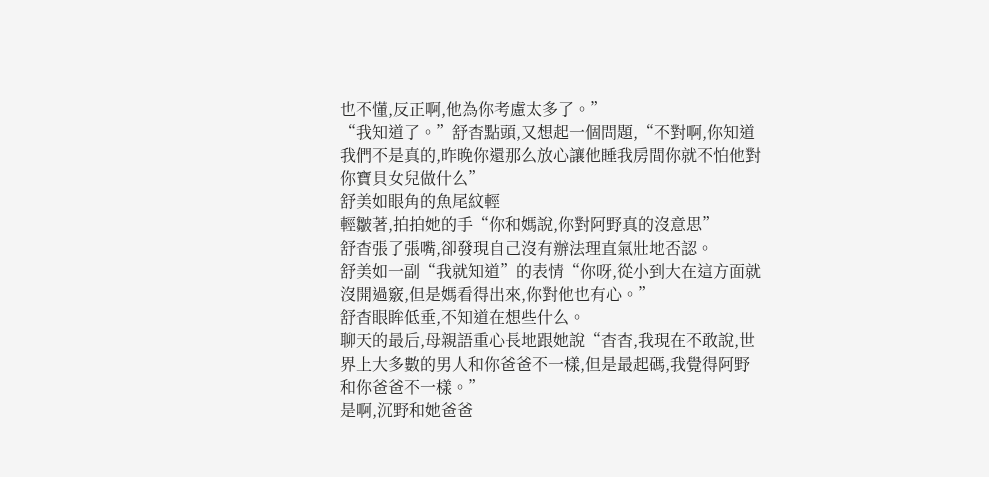也不懂,反正啊,他為你考慮太多了。”
“我知道了。”舒杳點頭,又想起一個問題,“不對啊,你知道我們不是真的,昨晚你還那么放心讓他睡我房間你就不怕他對你寶貝女兒做什么”
舒美如眼角的魚尾紋輕
輕皺著,拍拍她的手“你和媽說,你對阿野真的沒意思”
舒杳張了張嘴,卻發現自己沒有辦法理直氣壯地否認。
舒美如一副“我就知道”的表情“你呀,從小到大在這方面就沒開過竅,但是媽看得出來,你對他也有心。”
舒杳眼眸低垂,不知道在想些什么。
聊天的最后,母親語重心長地跟她說“杳杳,我現在不敢說,世界上大多數的男人和你爸爸不一樣,但是最起碼,我覺得阿野和你爸爸不一樣。”
是啊,沉野和她爸爸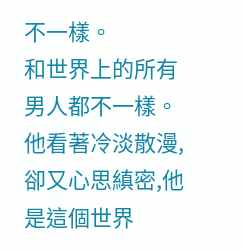不一樣。
和世界上的所有男人都不一樣。
他看著冷淡散漫,卻又心思縝密,他是這個世界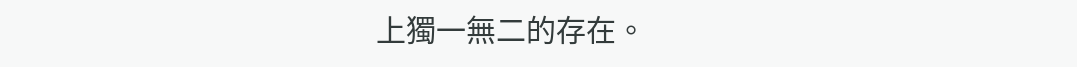上獨一無二的存在。